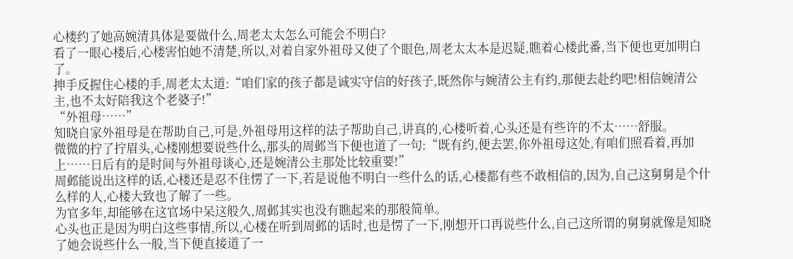心楼约了她高婉清具体是要做什么,周老太太怎么可能会不明白?
看了一眼心楼后,心楼害怕她不清楚,所以,对着自家外祖母又使了个眼色,周老太太本是迟疑,瞧着心楼此番,当下便也更加明白了。
抻手反握住心楼的手,周老太太道:“咱们家的孩子都是诚实守信的好孩子,既然你与婉清公主有约,那便去赴约吧!相信婉清公主,也不太好陪我这个老婆子!”
“外祖母……”
知晓自家外祖母是在帮助自己,可是,外祖母用这样的法子帮助自己,讲真的,心楼听着,心头还是有些许的不太……舒服。
微微的拧了拧眉头,心楼刚想要说些什么,那头的周邺当下便也道了一句:“既有约,便去罢,你外祖母这处,有咱们照看着,再加上……日后有的是时间与外祖母谈心,还是婉清公主那处比较重要!”
周邺能说出这样的话,心楼还是忍不住愣了一下,若是说他不明白一些什么的话,心楼都有些不敢相信的,因为,自己这舅舅是个什么样的人,心楼大致也了解了一些。
为官多年,却能够在这官场中呆这般久,周邺其实也没有瞧起来的那般简单。
心头也正是因为明白这些事情,所以,心楼在听到周邺的话时,也是愣了一下,刚想开口再说些什么,自己这所谓的舅舅就像是知晓了她会说些什么一般,当下便直接道了一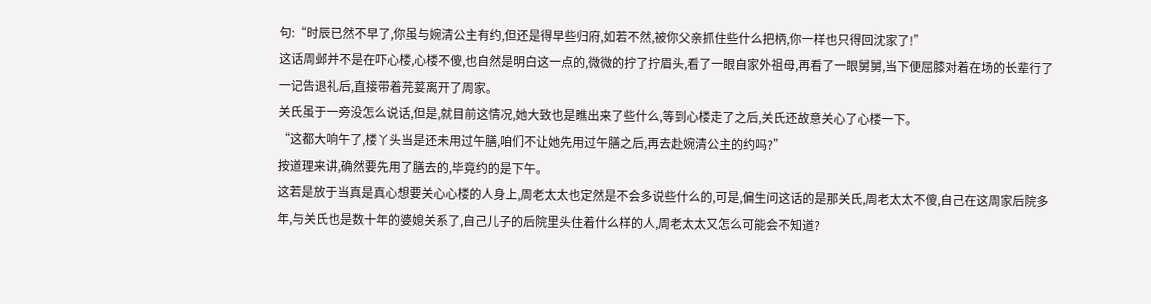句:“时辰已然不早了,你虽与婉清公主有约,但还是得早些归府,如若不然,被你父亲抓住些什么把柄,你一样也只得回沈家了!”
这话周邺并不是在吓心楼,心楼不傻,也自然是明白这一点的,微微的拧了拧眉头,看了一眼自家外祖母,再看了一眼舅舅,当下便屈膝对着在场的长辈行了一记告退礼后,直接带着芫荽离开了周家。
关氏虽于一旁没怎么说话,但是,就目前这情况,她大致也是瞧出来了些什么,等到心楼走了之后,关氏还故意关心了心楼一下。
“这都大响午了,楼丫头当是还未用过午膳,咱们不让她先用过午膳之后,再去赴婉清公主的约吗?”
按道理来讲,确然要先用了膳去的,毕竟约的是下午。
这若是放于当真是真心想要关心心楼的人身上,周老太太也定然是不会多说些什么的,可是,偏生问这话的是那关氏,周老太太不傻,自己在这周家后院多年,与关氏也是数十年的婆媳关系了,自己儿子的后院里头住着什么样的人,周老太太又怎么可能会不知道?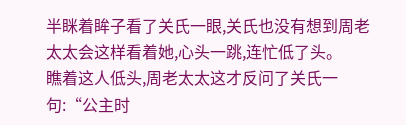半眯着眸子看了关氏一眼,关氏也没有想到周老太太会这样看着她,心头一跳,连忙低了头。
瞧着这人低头,周老太太这才反问了关氏一句:“公主时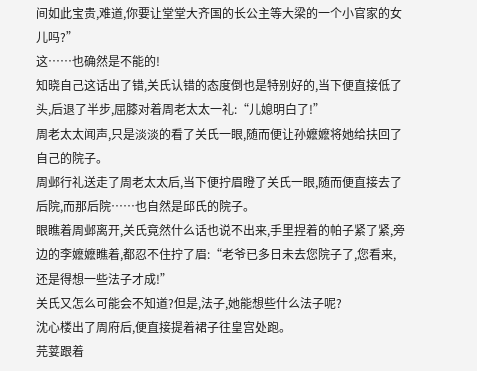间如此宝贵,难道,你要让堂堂大齐国的长公主等大梁的一个小官家的女儿吗?”
这……也确然是不能的!
知晓自己这话出了错,关氏认错的态度倒也是特别好的,当下便直接低了头,后退了半步,屈膝对着周老太太一礼:“儿媳明白了!”
周老太太闻声,只是淡淡的看了关氏一眼,随而便让孙嬷嬷将她给扶回了自己的院子。
周邺行礼送走了周老太太后,当下便拧眉瞪了关氏一眼,随而便直接去了后院,而那后院……也自然是邱氏的院子。
眼瞧着周邺离开,关氏竟然什么话也说不出来,手里捏着的帕子紧了紧,旁边的李嬷嬷瞧着,都忍不住拧了眉:“老爷已多日未去您院子了,您看来,还是得想一些法子才成!”
关氏又怎么可能会不知道?但是,法子,她能想些什么法子呢?
沈心楼出了周府后,便直接提着裙子往皇宫处跑。
芫荽跟着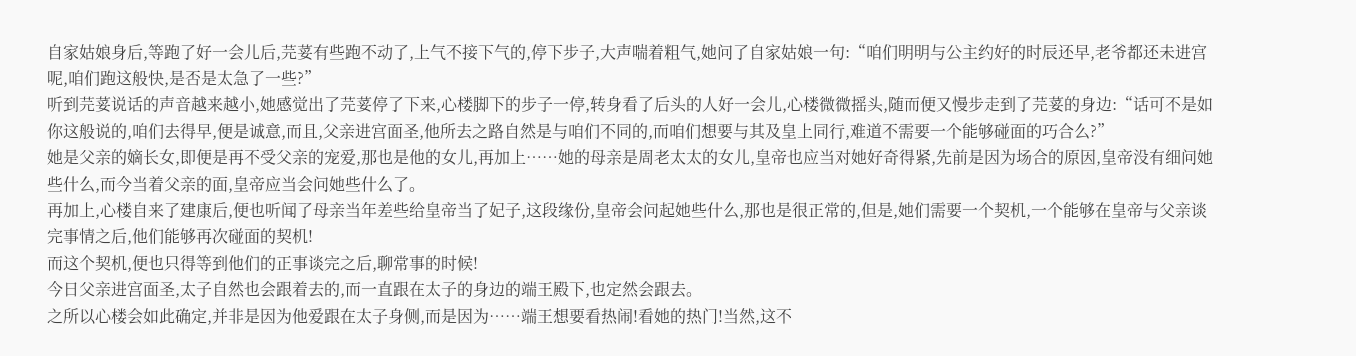自家姑娘身后,等跑了好一会儿后,芫荽有些跑不动了,上气不接下气的,停下步子,大声喘着粗气,她问了自家姑娘一句:“咱们明明与公主约好的时辰还早,老爷都还未进宫呢,咱们跑这般快,是否是太急了一些?”
听到芫荽说话的声音越来越小,她感觉出了芫荽停了下来,心楼脚下的步子一停,转身看了后头的人好一会儿,心楼微微摇头,随而便又慢步走到了芫荽的身边:“话可不是如你这般说的,咱们去得早,便是诚意,而且,父亲进宫面圣,他所去之路自然是与咱们不同的,而咱们想要与其及皇上同行,难道不需要一个能够碰面的巧合么?”
她是父亲的嫡长女,即便是再不受父亲的宠爱,那也是他的女儿,再加上……她的母亲是周老太太的女儿,皇帝也应当对她好奇得紧,先前是因为场合的原因,皇帝没有细问她些什么,而今当着父亲的面,皇帝应当会问她些什么了。
再加上,心楼自来了建康后,便也听闻了母亲当年差些给皇帝当了妃子,这段缘份,皇帝会问起她些什么,那也是很正常的,但是,她们需要一个契机,一个能够在皇帝与父亲谈完事情之后,他们能够再次碰面的契机!
而这个契机,便也只得等到他们的正事谈完之后,聊常事的时候!
今日父亲进宫面圣,太子自然也会跟着去的,而一直跟在太子的身边的端王殿下,也定然会跟去。
之所以心楼会如此确定,并非是因为他爱跟在太子身侧,而是因为……端王想要看热闹!看她的热门!当然,这不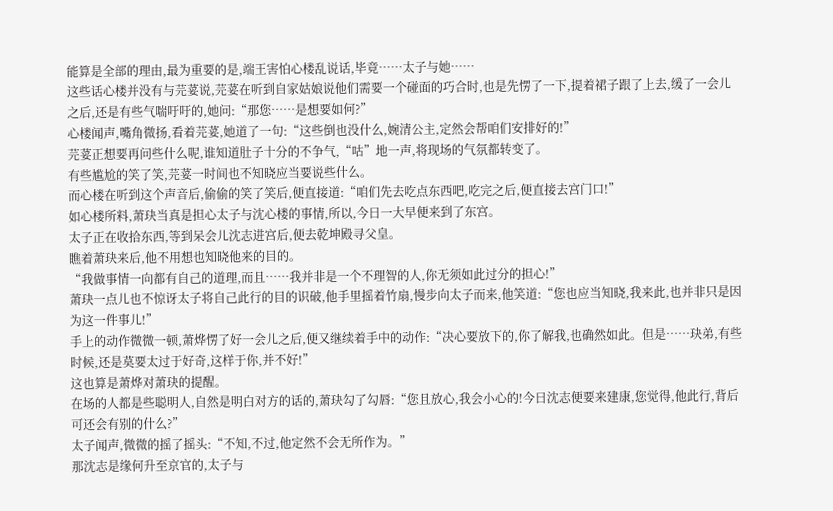能算是全部的理由,最为重要的是,端王害怕心楼乱说话,毕竟……太子与她……
这些话心楼并没有与芫荽说,芫荽在听到自家姑娘说他们需要一个碰面的巧合时,也是先愣了一下,提着裙子跟了上去,缓了一会儿之后,还是有些气喘吁吁的,她问:“那您……是想要如何?”
心楼闻声,嘴角微扬,看着芫荽,她道了一句:“这些倒也没什么,婉清公主,定然会帮咱们安排好的!”
芫荽正想要再问些什么呢,谁知道肚子十分的不争气,“咕”地一声,将现场的气氛都转变了。
有些尴尬的笑了笑,芫荽一时间也不知晓应当要说些什么。
而心楼在听到这个声音后,偷偷的笑了笑后,便直接道:“咱们先去吃点东西吧,吃完之后,便直接去宫门口!”
如心楼所料,萧玦当真是担心太子与沈心楼的事情,所以,今日一大早便来到了东宫。
太子正在收拾东西,等到呆会儿沈志进宫后,便去乾坤殿寻父皇。
瞧着萧玦来后,他不用想也知晓他来的目的。
“我做事情一向都有自己的道理,而且……我并非是一个不理智的人,你无须如此过分的担心!”
萧玦一点儿也不惊讶太子将自己此行的目的识破,他手里摇着竹扇,慢步向太子而来,他笑道:“您也应当知晓,我来此,也并非只是因为这一件事儿!”
手上的动作微微一顿,萧烨愣了好一会儿之后,便又继续着手中的动作:“决心要放下的,你了解我,也确然如此。但是……玦弟,有些时候,还是莫要太过于好奇,这样于你,并不好!”
这也算是萧烨对萧玦的提醒。
在场的人都是些聪明人,自然是明白对方的话的,萧玦勾了勾唇:“您且放心,我会小心的!今日沈志便要来建康,您觉得,他此行,背后可还会有别的什么?”
太子闻声,微微的摇了摇头:“不知,不过,他定然不会无所作为。”
那沈志是缘何升至京官的,太子与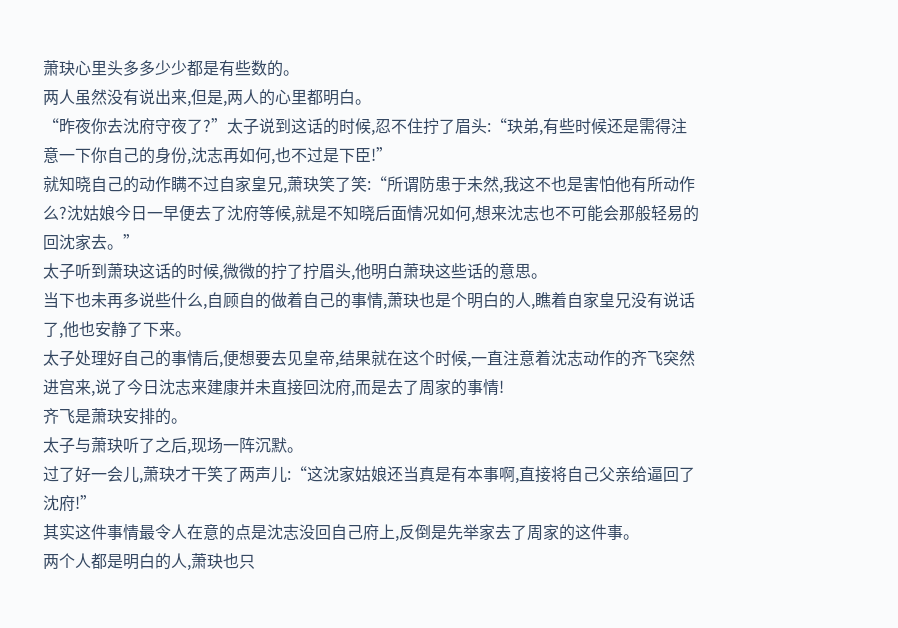萧玦心里头多多少少都是有些数的。
两人虽然没有说出来,但是,两人的心里都明白。
“昨夜你去沈府守夜了?”太子说到这话的时候,忍不住拧了眉头:“玦弟,有些时候还是需得注意一下你自己的身份,沈志再如何,也不过是下臣!”
就知晓自己的动作瞒不过自家皇兄,萧玦笑了笑:“所谓防患于未然,我这不也是害怕他有所动作么?沈姑娘今日一早便去了沈府等候,就是不知晓后面情况如何,想来沈志也不可能会那般轻易的回沈家去。”
太子听到萧玦这话的时候,微微的拧了拧眉头,他明白萧玦这些话的意思。
当下也未再多说些什么,自顾自的做着自己的事情,萧玦也是个明白的人,瞧着自家皇兄没有说话了,他也安静了下来。
太子处理好自己的事情后,便想要去见皇帝,结果就在这个时候,一直注意着沈志动作的齐飞突然进宫来,说了今日沈志来建康并未直接回沈府,而是去了周家的事情!
齐飞是萧玦安排的。
太子与萧玦听了之后,现场一阵沉默。
过了好一会儿,萧玦才干笑了两声儿:“这沈家姑娘还当真是有本事啊,直接将自己父亲给逼回了沈府!”
其实这件事情最令人在意的点是沈志没回自己府上,反倒是先举家去了周家的这件事。
两个人都是明白的人,萧玦也只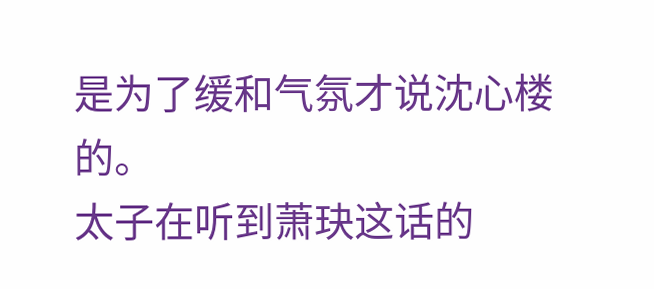是为了缓和气氛才说沈心楼的。
太子在听到萧玦这话的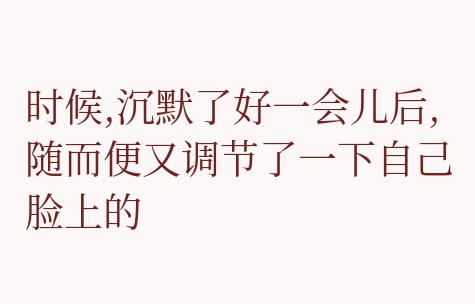时候,沉默了好一会儿后,随而便又调节了一下自己脸上的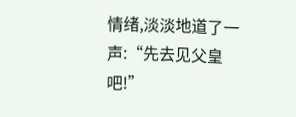情绪,淡淡地道了一声:“先去见父皇吧!”